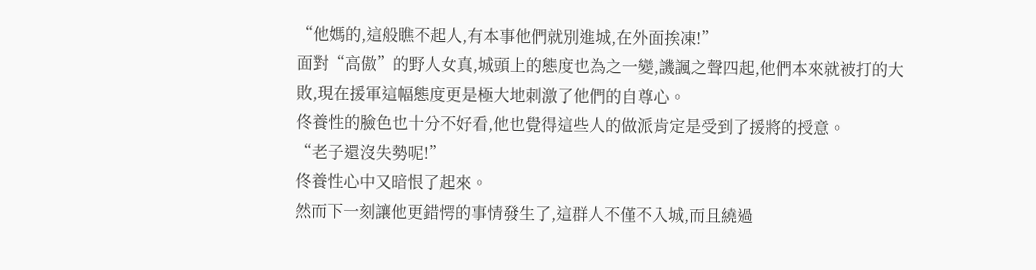“他媽的,這般瞧不起人,有本事他們就別進城,在外面挨凍!”
面對“高傲”的野人女真,城頭上的態度也為之一變,譏諷之聲四起,他們本來就被打的大敗,現在援軍這幅態度更是極大地刺激了他們的自尊心。
佟養性的臉色也十分不好看,他也覺得這些人的做派肯定是受到了援將的授意。
“老子還沒失勢呢!”
佟養性心中又暗恨了起來。
然而下一刻讓他更錯愕的事情發生了,這群人不僅不入城,而且繞過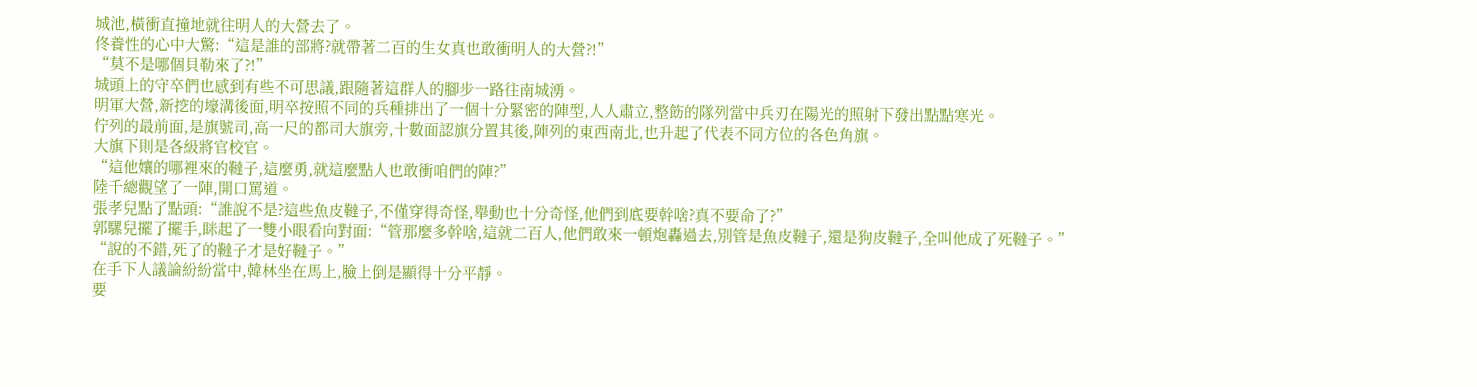城池,橫衝直撞地就往明人的大營去了。
佟養性的心中大驚:“這是誰的部將?就帶著二百的生女真也敢衝明人的大營?!”
“莫不是哪個貝勒來了?!”
城頭上的守卒們也感到有些不可思議,跟隨著這群人的腳步一路往南城湧。
明軍大營,新挖的壕溝後面,明卒按照不同的兵種排出了一個十分緊密的陣型,人人肅立,整飭的隊列當中兵刃在陽光的照射下發出點點寒光。
佇列的最前面,是旗號司,高一尺的都司大旗旁,十數面認旗分置其後,陣列的東西南北,也升起了代表不同方位的各色角旗。
大旗下則是各級將官校官。
“這他孃的哪裡來的韃子,這麼勇,就這麼點人也敢衝咱們的陣?”
陸千總觀望了一陣,開口罵道。
張孝兒點了點頭:“誰說不是?這些魚皮韃子,不僅穿得奇怪,舉動也十分奇怪,他們到底要幹啥?真不要命了?”
郭騾兒擺了擺手,眯起了一雙小眼看向對面:“管那麼多幹啥,這就二百人,他們敢來一頓炮轟過去,別管是魚皮韃子,還是狗皮韃子,全叫他成了死韃子。”
“說的不錯,死了的韃子才是好韃子。”
在手下人議論紛紛當中,韓林坐在馬上,臉上倒是顯得十分平靜。
要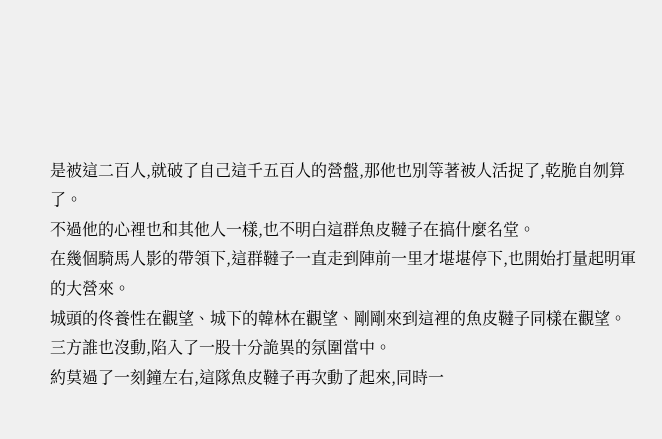是被這二百人,就破了自己這千五百人的營盤,那他也別等著被人活捉了,乾脆自刎算了。
不過他的心裡也和其他人一樣,也不明白這群魚皮韃子在搞什麼名堂。
在幾個騎馬人影的帶領下,這群韃子一直走到陣前一里才堪堪停下,也開始打量起明軍的大營來。
城頭的佟養性在觀望、城下的韓林在觀望、剛剛來到這裡的魚皮韃子同樣在觀望。
三方誰也沒動,陷入了一股十分詭異的氛圍當中。
約莫過了一刻鐘左右,這隊魚皮韃子再次動了起來,同時一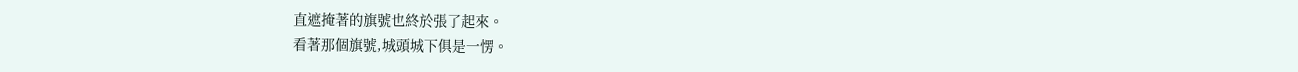直遮掩著的旗號也終於張了起來。
看著那個旗號,城頭城下俱是一愣。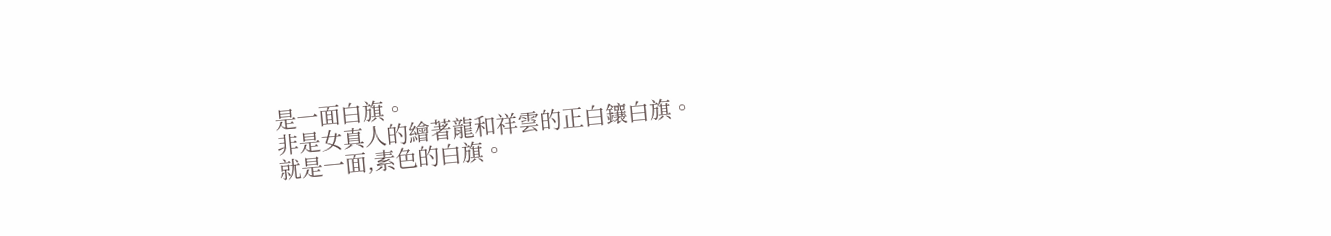是一面白旗。
非是女真人的繪著龍和祥雲的正白鑲白旗。
就是一面,素色的白旗。